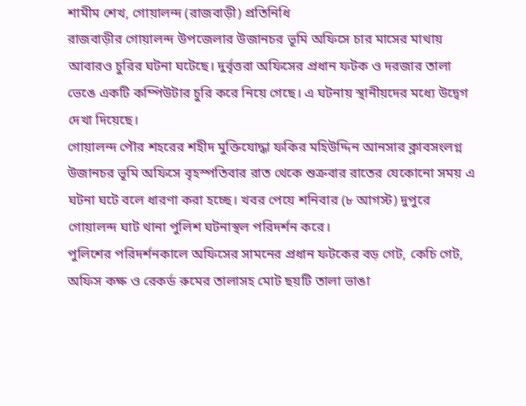শামীম শেখ, গোয়ালন্দ (রাজবাড়ী) প্রতিনিধি
রাজবাড়ীর গোয়ালন্দ উপজেলার উজানচর ভূমি অফিসে চার মাসের মাথায় আবারও চুরির ঘটনা ঘটেছে। দুর্বৃত্তরা অফিসের প্রধান ফটক ও দরজার তালা ভেঙে একটি কম্পিউটার চুরি করে নিয়ে গেছে। এ ঘটনায় স্থানীয়দের মধ্যে উদ্বেগ দেখা দিয়েছে।
গোয়ালন্দ পৌর শহরের শহীদ মুক্তিযোদ্ধা ফকির মহিউদ্দিন আনসার ক্লাবসংলগ্ন উজানচর ভূমি অফিসে বৃহস্পতিবার রাত থেকে শুক্রবার রাতের যেকোনো সময় এ ঘটনা ঘটে বলে ধারণা করা হচ্ছে। খবর পেয়ে শনিবার (৮ আগস্ট) দুপুরে গোয়ালন্দ ঘাট থানা পুলিশ ঘটনাস্থল পরিদর্শন করে।
পুলিশের পরিদর্শনকালে অফিসের সামনের প্রধান ফটকের বড় গেট, কেচি গেট, অফিস কক্ষ ও রেকর্ড রুমের তালাসহ মোট ছয়টি তালা ভাঙা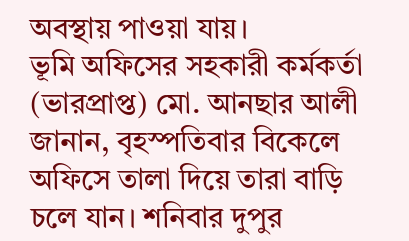অবস্থায় পাওয়া যায়।
ভূমি অফিসের সহকারী কর্মকর্তা (ভারপ্রাপ্ত) মো. আনছার আলী জানান, বৃহস্পতিবার বিকেলে অফিসে তালা দিয়ে তারা বাড়ি চলে যান। শনিবার দুপুর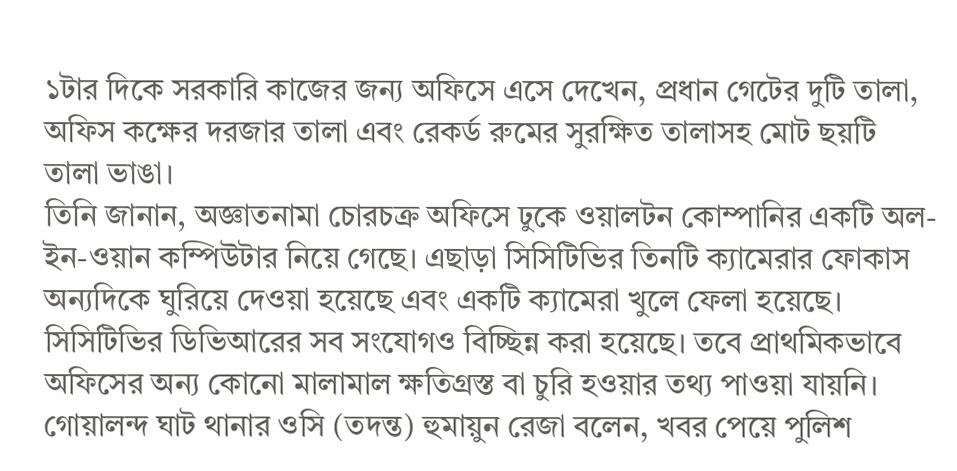১টার দিকে সরকারি কাজের জন্য অফিসে এসে দেখেন, প্রধান গেটের দুটি তালা, অফিস কক্ষের দরজার তালা এবং রেকর্ড রুমের সুরক্ষিত তালাসহ মোট ছয়টি তালা ভাঙা।
তিনি জানান, অজ্ঞাতনামা চোরচক্র অফিসে ঢুকে ওয়ালটন কোম্পানির একটি অল-ইন-ওয়ান কম্পিউটার নিয়ে গেছে। এছাড়া সিসিটিভির তিনটি ক্যামেরার ফোকাস অন্যদিকে ঘুরিয়ে দেওয়া হয়েছে এবং একটি ক্যামেরা খুলে ফেলা হয়েছে। সিসিটিভির ডিভিআরের সব সংযোগও বিচ্ছিন্ন করা হয়েছে। তবে প্রাথমিকভাবে অফিসের অন্য কোনো মালামাল ক্ষতিগ্রস্ত বা চুরি হওয়ার তথ্য পাওয়া যায়নি।
গোয়ালন্দ ঘাট থানার ওসি (তদন্ত) হুমায়ুন রেজা বলেন, খবর পেয়ে পুলিশ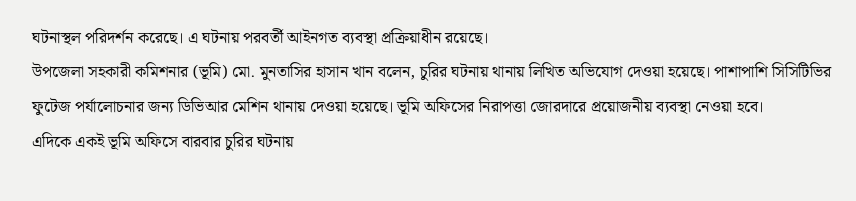ঘটনাস্থল পরিদর্শন করেছে। এ ঘটনায় পরবর্তী আইনগত ব্যবস্থা প্রক্রিয়াধীন রয়েছে।
উপজেলা সহকারী কমিশনার (ভূমি) মো. মুনতাসির হাসান খান বলেন, চুরির ঘটনায় থানায় লিখিত অভিযোগ দেওয়া হয়েছে। পাশাপাশি সিসিটিভির ফুটেজ পর্যালোচনার জন্য ডিভিআর মেশিন থানায় দেওয়া হয়েছে। ভূমি অফিসের নিরাপত্তা জোরদারে প্রয়োজনীয় ব্যবস্থা নেওয়া হবে।
এদিকে একই ভূমি অফিসে বারবার চুরির ঘটনায়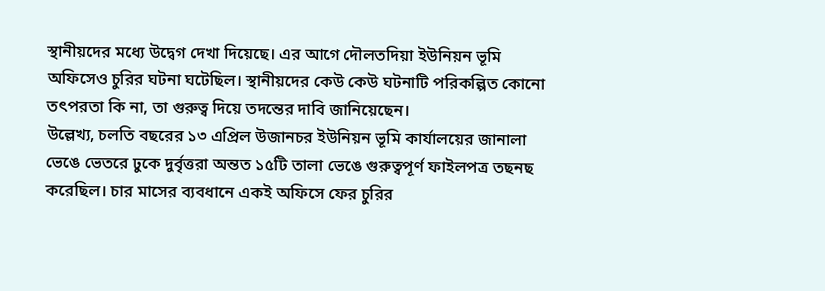স্থানীয়দের মধ্যে উদ্বেগ দেখা দিয়েছে। এর আগে দৌলতদিয়া ইউনিয়ন ভূমি অফিসেও চুরির ঘটনা ঘটেছিল। স্থানীয়দের কেউ কেউ ঘটনাটি পরিকল্পিত কোনো তৎপরতা কি না, তা গুরুত্ব দিয়ে তদন্তের দাবি জানিয়েছেন।
উল্লেখ্য, চলতি বছরের ১৩ এপ্রিল উজানচর ইউনিয়ন ভূমি কার্যালয়ের জানালা ভেঙে ভেতরে ঢুকে দুর্বৃত্তরা অন্তত ১৫টি তালা ভেঙে গুরুত্বপূর্ণ ফাইলপত্র তছনছ করেছিল। চার মাসের ব্যবধানে একই অফিসে ফের চুরির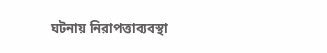ঘটনায় নিরাপত্তাব্যবস্থা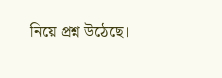নিয়ে প্রশ্ন উঠেছে।